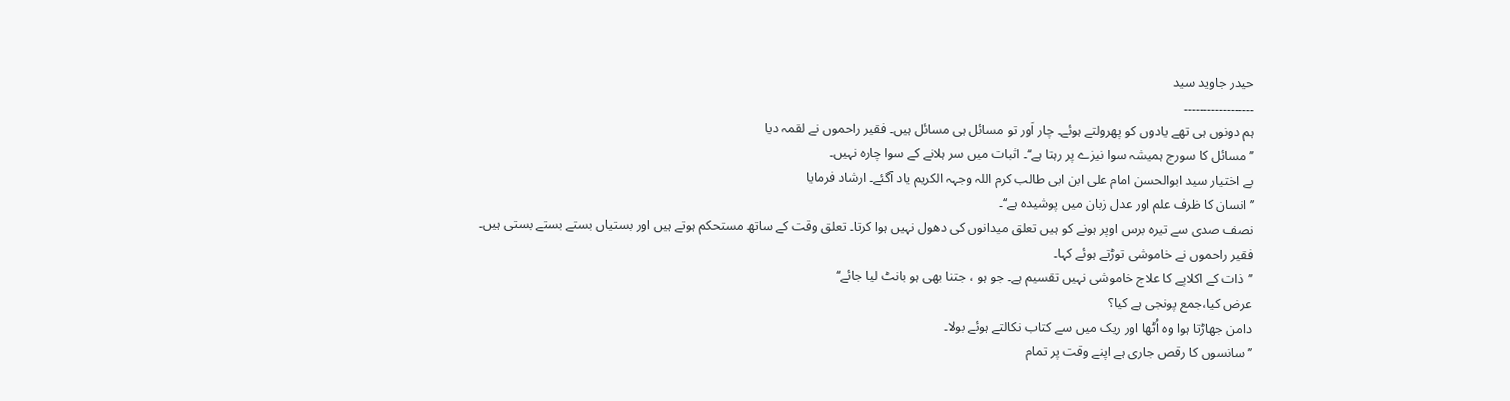حیدر جاوید سید
۔۔۔۔۔۔۔۔۔۔۔۔۔۔۔۔۔۔
ہم دونوں ہی تھے یادوں کو پھرولتے ہوئے۔ چار اَور تو مسائل ہی مسائل ہیں۔ فقیر راحموں نے لقمہ دیا
’’مسائل کا سورج ہمیشہ سوا نیزے پر رہتا ہے‘‘۔ اثبات میں سر ہلانے کے سوا چارہ نہیں۔
بے اختیار سید ابوالحسن امام علی ابن ابی طالب کرم اللہ وجہہ الکریم یاد آگئے۔ ارشاد فرمایا
’’انسان کا ظرف علم اور عدل زبان میں پوشیدہ ہے‘‘۔
نصف صدی سے تیرہ برس اوپر ہونے کو ہیں تعلق میدانوں کی دھول نہیں ہوا کرتا۔ تعلق وقت کے ساتھ مستحکم ہوتے ہیں اور بستیاں بستے بستے بستی ہیں۔
فقیر راحموں نے خاموشی توڑتے ہوئے کہا۔
’’ذات کے اکلاپے کا علاج خاموشی نہیں تقسیم ہے۔ جو ہو ، جتنا بھی ہو بانٹ لیا جائے‘‘
عرض کیا،جمع پونجی ہے کیا؟
دامن جھاڑتا ہوا وہ اُٹھا اور ریک میں سے کتاب نکالتے ہوئے بولا۔
’’سانسوں کا رقص جاری ہے اپنے وقت پر تمام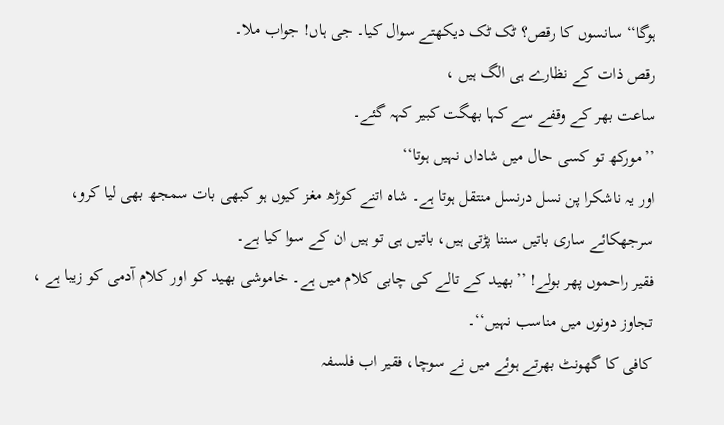ہوگا‘‘ سانسوں کا رقص؟ ٹک ٹک دیکھتے سوال کیا۔ جی ہاں! جواب ملا۔
رقص ذات کے نظارے ہی الگ ہیں ،
ساعت بھر کے وقفے سے کہا بھگت کبیر کہہ گئے۔
’’مورکھ تو کسی حال میں شاداں نہیں ہوتا‘‘
اور یہ ناشکرا پن نسل درنسل منتقل ہوتا ہے۔ شاہ اتنے کوڑھ مغز کیوں ہو کبھی بات سمجھ بھی لیا کرو، سرجھکائے ساری باتیں سننا پڑتی ہیں، باتیں ہی تو ہیں ان کے سوا کیا ہے۔
فقیر راحموں پھر بولے! ’’بھید کے تالے کی چابی کلام میں ہے۔ خاموشی بھید کو اور کلام آدمی کو زیبا ہے ، تجاوز دونوں میں مناسب نہیں‘‘۔
کافی کا گھونٹ بھرتے ہوئے میں نے سوچا، فقیر اب فلسفہ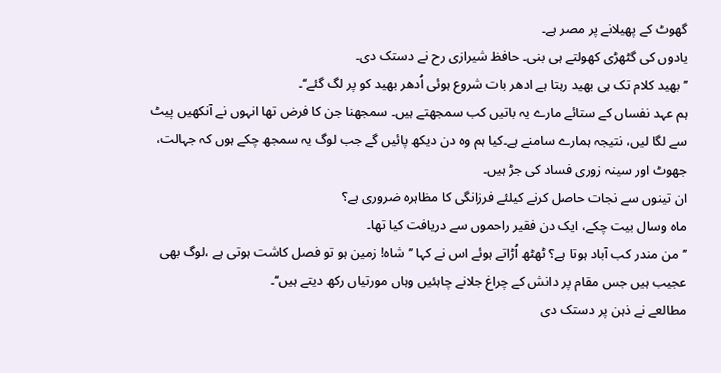گھوٹ کے پھیلانے پر مصر ہے۔
یادوں کی گٹھڑی کھولتے ہی بنی۔ حافظ شیرازی رح نے دستک دی۔
’’بھید کلام تک ہی بھید رہتا ہے ادھر بات شروع ہوئی اُدھر بھید کو پر لگ گئے‘‘۔
ہم عہد نفساں کے ستائے مارے یہ باتیں کب سمجھتے ہیں۔ سمجھنا جن کا فرض تھا انہوں نے آنکھیں پیٹ سے لگا لیں، نتیجہ ہمارے سامنے ہے۔کیا ہم وہ دن دیکھ پائیں گے جب لوگ یہ سمجھ چکے ہوں کہ جہالت، جھوٹ اور سینہ زوری فساد کی جڑ ہیں۔
ان تینوں سے نجات حاصل کرنے کیلئے فرزانگی کا مظاہرہ ضروری ہے؟
ماہ وسال بیت چکے، ایک دن فقیر راحموں سے دریافت کیا تھا۔
’’من مندر کب آباد ہوتا ہے؟ ٹھٹھ اُڑاتے ہوئے اس نے کہا ’’شاہ! زمین ہو تو فصل کاشت ہوتی ہے ،لوگ بھی عجیب ہیں جس مقام پر دانش کے چراغ جلانے چاہئیں وہاں مورتیاں رکھ دیتے ہیں‘‘۔
مطالعے نے ذہن پر دستک دی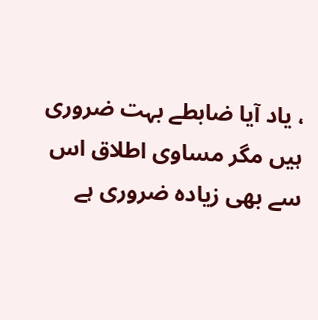، یاد آیا ضابطے بہت ضروری ہیں مگر مساوی اطلاق اس سے بھی زیادہ ضروری ہے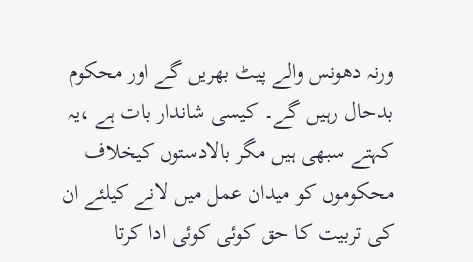ورنہ دھونس والے پیٹ بھریں گے اور محکوم بدحال رہیں گے۔ کیسی شاندار بات ہے ،یہ کہتے سبھی ہیں مگر بالادستوں کیخلاف محکوموں کو میدان عمل میں لانے کیلئے ان کی تربیت کا حق کوئی کوئی ادا کرتا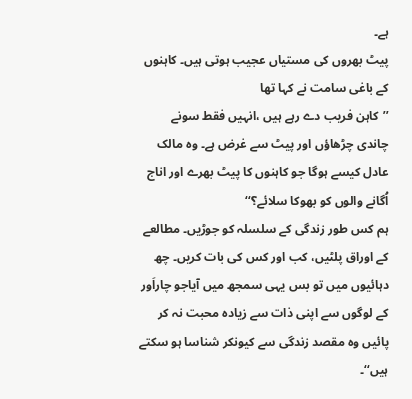ہے۔
پیٹ بھروں کی مستیاں عجیب ہوتی ہیں۔ کاہنوں کے باغی سامت نے کہا تھا
’’کاہن فریب دے رہے ہیں ،انہیں فقط سونے چاندی چڑھاؤں اور پیٹ سے غرض ہے۔ وہ مالک عادل کیسے ہوگا جو کاہنوں کا پیٹ بھرے اور اناج اُگانے والوں کو بھوکا سلائے؟‘‘
ہم کس طور زندگی کے سلسلہ کو جوڑیں۔ مطالعے کے اوراق پلٹیں، کب اور کس کی بات کریں۔ چھ دہائیوں میں تو بس یہی سمجھ میں آیاجو چاراَور کے لوگوں سے اپنی ذات سے زیادہ محبت نہ کر پائیں وہ مقصد زندگی سے کیونکر شناسا ہو سکتے ہیں‘‘۔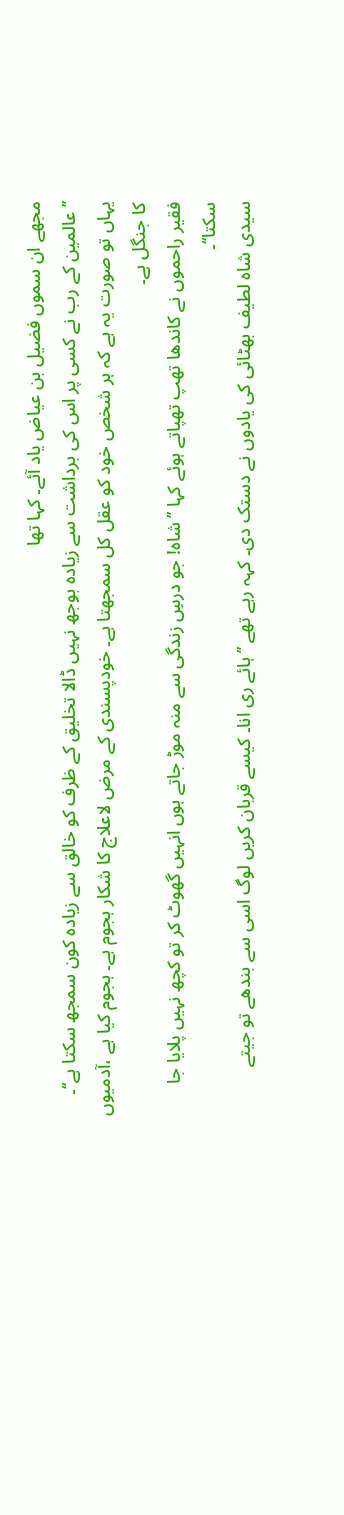مجھے ان سموں فضیل بن عیاض یاد آئے۔ کہا تھا
’’عالمین کے رب نے کسی پر اس کی برداشت سے زیادہ بوجھ نہیں ڈالا تخلیق کے ظرف کو خالق سے زیادہ کون سمجھ سکتا ہے‘‘۔
یہاں تو صورت یہ ہے کہ ہر شخص خود کو عقل کل سمجھتا ہے۔ خودپسندی کے مرض لاعلاج کا شکار ہجوم ہے۔ ہجوم کیا ہے ،آدمیوں کا جنگل ہے۔
فقیر راحموں نے کاندھا تھپ تھپاتے ہوئے کہا ’’شاہ! جو درسِ زندگی سے منہ موڑ جاتے ہوں انہیں گھوٹ کر تو کچھ نہیں پلایا جا سکتا‘‘۔
سیدی شاہ لطیف بھٹائی کی یادوں نے دستک دی۔ کہہ رہے تھے ’’ہائے ری انا۔ کیسے قربان کریں لوگ اسی سے بندھے تو جیتے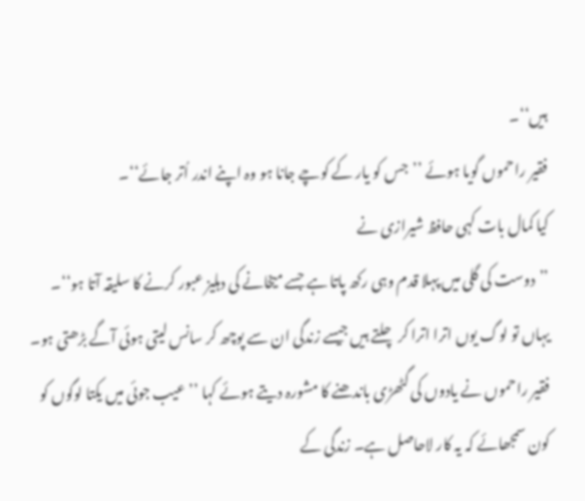ہیں‘‘۔
فقیر راحموں گویا ہوئے ’’جس کو یار کے کوچے جانا ہو وہ اپنے اندر اُتر جائے‘‘۔
کیا کمال بات کہی حافظ شیرازی نے
’’دوست کی گلی میں پہلا قدم وہی رکھ پاتا ہے جسے میخانے کی دہلیز عبور کرنے کا سلیقہ آتا ہو‘‘۔
یہاں تو لوگ یوں اترا اترا کر چلتے ہیں جیسے زندگی ان سے پوچھ کر سانس لیتی ہوئی آگے بڑھتی ہو۔
فقیر راحموں نے یادوں کی گٹھڑی باندھنے کا مشورہ دیتے ہوئے کہا ’’عیب جوئی میں یکتا لوگوں کو کون سمجھائے کہ یہ کار لاحاصل ہے۔ زندگی کے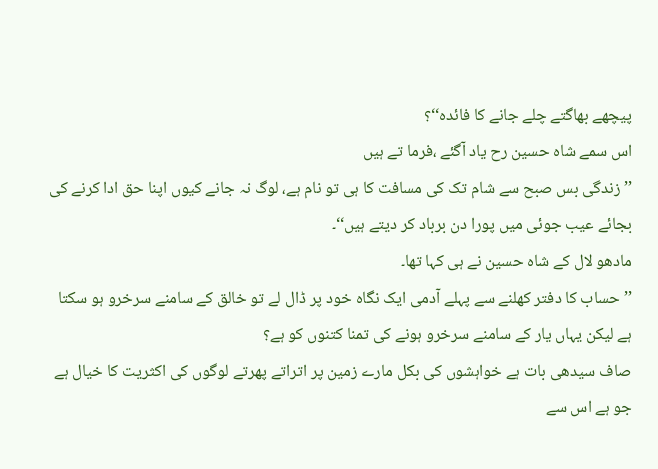پیچھے بھاگتے چلے جانے کا فائدہ‘‘؟
اس سمے شاہ حسین رح یاد آگئے ،فرما تے ہیں
’’زندگی بس صبح سے شام تک کی مسافت کا ہی تو نام ہے، لوگ نہ جانے کیوں اپنا حق ادا کرنے کی بجائے عیب جوئی میں پورا دن برباد کر دیتے ہیں‘‘۔
مادھو لال کے شاہ حسین نے ہی کہا تھا۔
’’حساب کا دفتر کھلنے سے پہلے آدمی ایک نگاہ خود پر ڈال لے تو خالق کے سامنے سرخرو ہو سکتا ہے لیکن یہاں یار کے سامنے سرخرو ہونے کی تمنا کتنوں کو ہے؟
صاف سیدھی بات ہے خواہشوں کی بکل مارے زمین پر اتراتے پھرتے لوگوں کی اکثریت کا خیال ہے جو ہے اس سے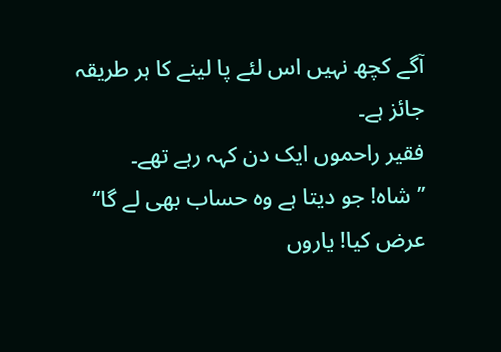آگے کچھ نہیں اس لئے پا لینے کا ہر طریقہ جائز ہے۔
فقیر راحموں ایک دن کہہ رہے تھے۔
’’شاہ! جو دیتا ہے وہ حساب بھی لے گا‘‘ عرض کیا! یاروں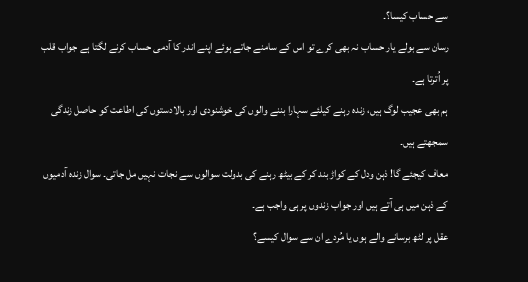سے حساب کیسا؟۔
رسان سے بولے یار حساب نہ بھی کرے تو اس کے سامنے جاتے ہوئے اپنے اندر کا آدمی حساب کرنے لگتا ہے جواب قلب پر اُترتا ہے۔
ہم بھی عجیب لوگ ہیں، زندہ رہنے کیلئے سہارا بننے والوں کی خوشنودی اور بالادستوں کی اطاعت کو حاصل زندگی سمجھتے ہیں۔
معاف کیجئے گا! ذہن ودل کے کواڑ بند کر کے بیٹھ رہنے کی بدولت سوالوں سے نجات نہیں مل جاتی۔ سوال زندہ آدمیوں کے ذہن میں ہی آتے ہیں اور جواب زندوں پر ہی واجب ہے۔
عقل پر لٹھ برسانے والے ہوں یا مُردے ان سے سوال کیسے؟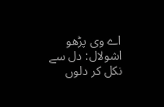اے وی پڑھو
اشولال: دل سے نکل کر دلوں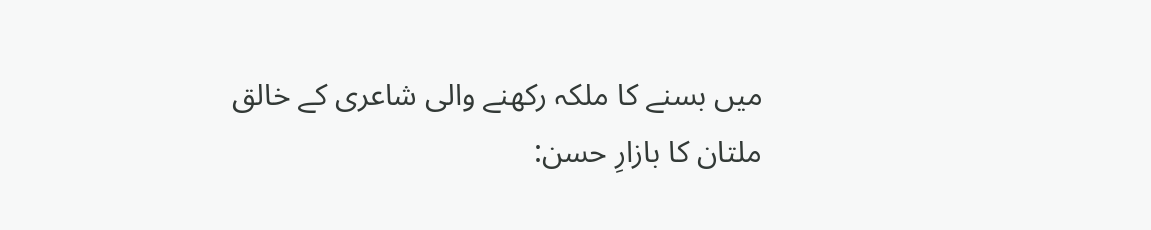میں بسنے کا ملکہ رکھنے والی شاعری کے خالق
ملتان کا بازارِ حسن: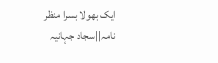ایک بھولا بسرا منظر نامہ||سجاد جہانیہ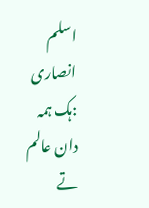اسلم انصاری :ہک ہمہ دان عالم تے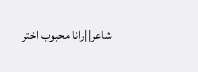شاعر||رانا محبوب اختر